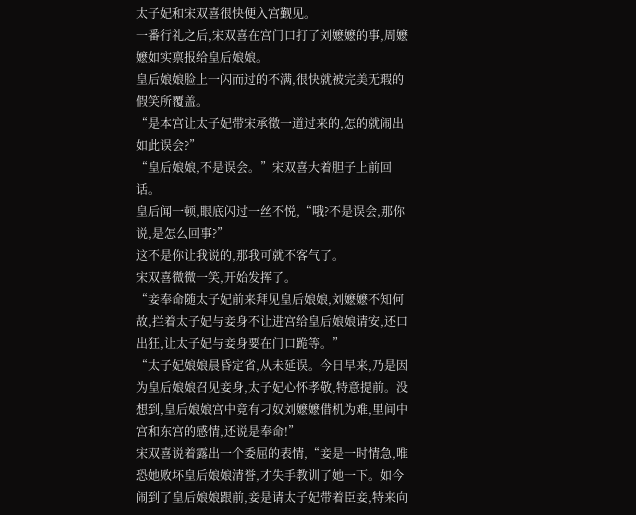太子妃和宋双喜很快便入宫觐见。
一番行礼之后,宋双喜在宫门口打了刘嬷嬷的事,周嬷嬷如实禀报给皇后娘娘。
皇后娘娘脸上一闪而过的不满,很快就被完美无瑕的假笑所覆盖。
“是本宫让太子妃带宋承徵一道过来的,怎的就闹出如此误会?”
“皇后娘娘,不是误会。”宋双喜大着胆子上前回话。
皇后闻一顿,眼底闪过一丝不悦,“哦?不是误会,那你说,是怎么回事?”
这不是你让我说的,那我可就不客气了。
宋双喜微微一笑,开始发挥了。
“妾奉命随太子妃前来拜见皇后娘娘,刘嬷嬷不知何故,拦着太子妃与妾身不让进宫给皇后娘娘请安,还口出狂,让太子妃与妾身要在门口跪等。”
“太子妃娘娘晨昏定省,从未延误。今日早来,乃是因为皇后娘娘召见妾身,太子妃心怀孝敬,特意提前。没想到,皇后娘娘宫中竟有刁奴刘嬷嬷借机为难,里间中宫和东宫的感情,还说是奉命!”
宋双喜说着露出一个委屈的表情,“妾是一时情急,唯恐她败坏皇后娘娘清誉,才失手教训了她一下。如今闹到了皇后娘娘跟前,妾是请太子妃带着臣妾,特来向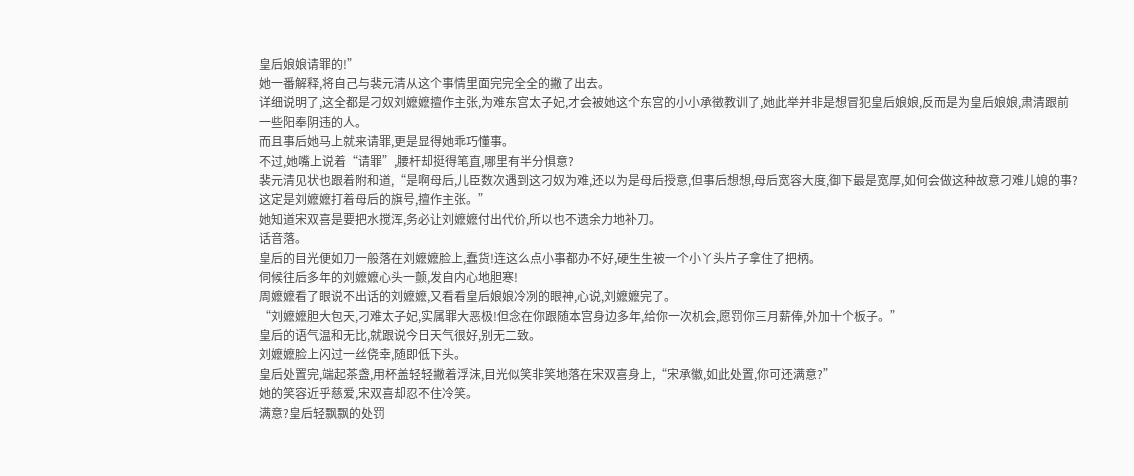皇后娘娘请罪的!”
她一番解释,将自己与裴元清从这个事情里面完完全全的撇了出去。
详细说明了,这全都是刁奴刘嬷嬷擅作主张,为难东宫太子妃,才会被她这个东宫的小小承徵教训了,她此举并非是想冒犯皇后娘娘,反而是为皇后娘娘,肃清跟前一些阳奉阴违的人。
而且事后她马上就来请罪,更是显得她乖巧懂事。
不过,她嘴上说着“请罪”,腰杆却挺得笔直,哪里有半分惧意?
裴元清见状也跟着附和道,“是啊母后,儿臣数次遇到这刁奴为难,还以为是母后授意,但事后想想,母后宽容大度,御下最是宽厚,如何会做这种故意刁难儿媳的事?这定是刘嬷嬷打着母后的旗号,擅作主张。”
她知道宋双喜是要把水搅浑,务必让刘嬷嬷付出代价,所以也不遗余力地补刀。
话音落。
皇后的目光便如刀一般落在刘嬷嬷脸上,蠢货!连这么点小事都办不好,硬生生被一个小丫头片子拿住了把柄。
伺候往后多年的刘嬷嬷心头一颤,发自内心地胆寒!
周嬷嬷看了眼说不出话的刘嬷嬷,又看看皇后娘娘冷冽的眼神,心说,刘嬷嬷完了。
“刘嬷嬷胆大包天,刁难太子妃,实属罪大恶极!但念在你跟随本宫身边多年,给你一次机会,愿罚你三月薪俸,外加十个板子。”
皇后的语气温和无比,就跟说今日天气很好,别无二致。
刘嬷嬷脸上闪过一丝侥幸,随即低下头。
皇后处置完,端起茶盏,用杯盖轻轻撇着浮沫,目光似笑非笑地落在宋双喜身上,“宋承徽,如此处置,你可还满意?”
她的笑容近乎慈爱,宋双喜却忍不住冷笑。
满意?皇后轻飘飘的处罚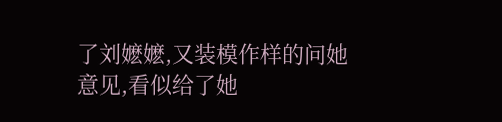了刘嬷嬷,又装模作样的问她意见,看似给了她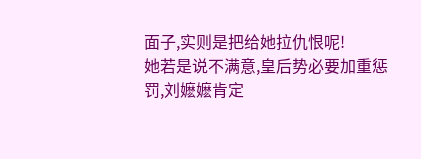面子,实则是把给她拉仇恨呢!
她若是说不满意,皇后势必要加重惩罚,刘嬷嬷肯定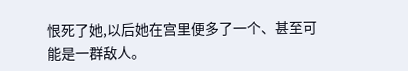恨死了她,以后她在宫里便多了一个、甚至可能是一群敌人。